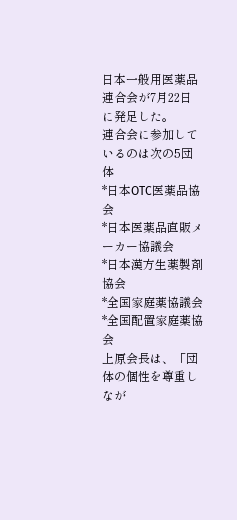日本一般用医薬品連合会が7月22日に発足した。
連合会に参加しているのは次の5団体
*日本OTC医薬品協会
*日本医薬品直販メーカー協議会
*日本漢方生薬製剤協会
*全国家庭薬協議会
*全国配置家庭薬協会
上原会長は、「団体の個性を尊重しなが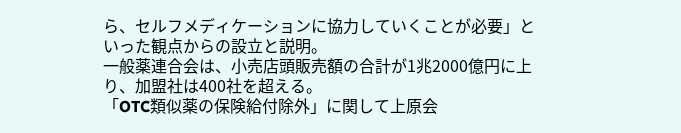ら、セルフメディケーションに協力していくことが必要」といった観点からの設立と説明。
一般薬連合会は、小売店頭販売額の合計が1兆2000億円に上り、加盟社は400社を超える。
「OTC類似薬の保険給付除外」に関して上原会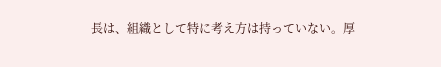長は、組織として特に考え方は持っていない。厚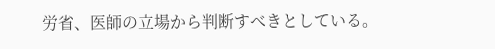労省、医師の立場から判断すべきとしている。